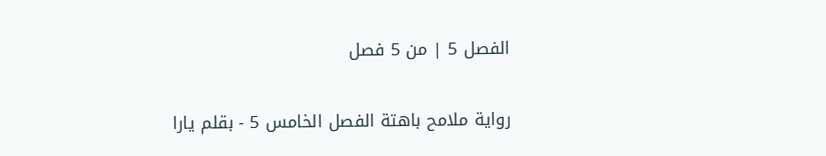الفصل 5 | من 5 فصل

رواية ملامح باهتة الفصل الخامس 5 - بقلم يارا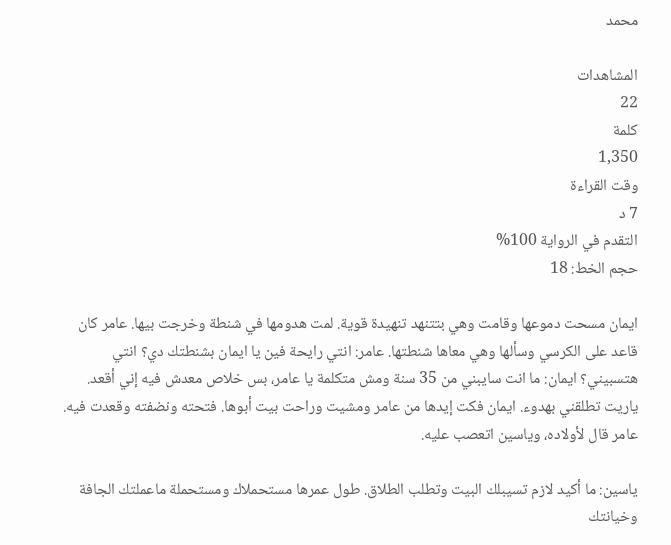محمد

المشاهدات
22
كلمة
1,350
وقت القراءة
7 د
التقدم في الرواية 100%
حجم الخط: 18

ايمان مسحت دموعها وقامت وهي بتتنهد تنهيدة قوية. لمت هدومها في شنطة وخرجت بيها. عامر كان قاعد على الكرسي وسألها وهي معاها شنطتها. عامر: انتي رايحة فين يا ايمان بشنطتك دي؟ انتي هتسبيني؟ ايمان: ما انت سايبني من 35 سنة ومش متكلمة يا عامر، بس خلاص معدش فيه إني أقعد. ياريت تطلقني بهدوء. ايمان فكت إيدها من عامر ومشيت وراحت بيت أبوها. فتحته ونضفته وقعدت فيه. عامر قال لأولاده، وياسين اتعصب عليه.

ياسين: ما أكيد لازم تسيبلك البيت وتطلب الطلاق. طول عمرها مستحملاك ومستحملة ماعملتك الجافة وخيانتك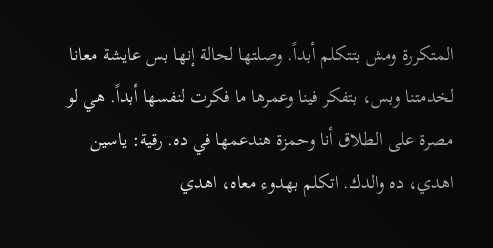المتكررة ومش بتتكلم أبداً. وصلتها لحالة إنها بس عايشة معانا لخدمتنا وبس، بتفكر فينا وعمرها ما فكرت لنفسها أبداً. هي لو مصرة على الطلاق أنا وحمزة هندعمها في ده. رقية: ياسين اهدي، ده والدك. اتكلم بهدوء معاه، اهدي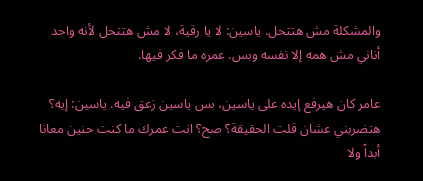والمشكلة مش هتتحل. ياسين: لا يا رقية، لا مش هتتحل لأنه واحد أناني مش همه إلا نفسه وبس. عمره ما فكر فيها.

عامر كان هيرفع إيده على ياسين، بس ياسين زعق فيه. ياسين: إيه؟ هتضربني عشان قلت الحقيقة؟ صح؟ انت عمرك ما كنت حنين معانا أبداً ولا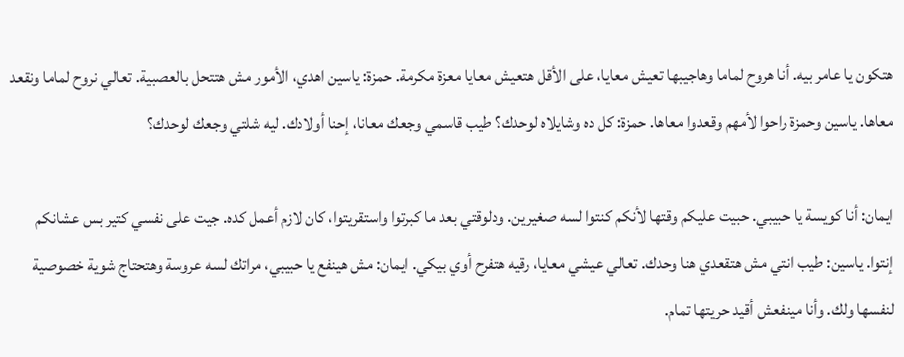هتكون يا عامر بيه. أنا هروح لماما وهاجيبها تعيش معايا، على الأقل هتعيش معايا معزة مكرمة. حمزة: ياسين اهدي، الأمور مش هتتحل بالعصبية. تعالي نروح لماما ونقعد معاها. ياسين وحمزة راحوا لأمهم وقعدوا معاها. حمزة: كل ده وشايلاه لوحدك؟ طيب قاسمي وجعك معانا، إحنا أولادك. ليه شلتي وجعك لوحدك؟

ايمان: أنا كويسة يا حبيبي. حبيت عليكم وقتها لأنكم كنتوا لسه صغيرين. ودلوقتي بعد ما كبرتوا واستقريتوا، كان لازم أعمل كده. جيت على نفسي كتير بس عشانكم إنتوا. ياسين: طيب انتي مش هتقعدي هنا وحدك. تعالي عيشي معايا، رقيه هتفرح أوي بيكي. ايمان: مش هينفع يا حبيبي، مراتك لسه عروسة وهتحتاج شوية خصوصية لنفسها ولك. وأنا مينفعش أقيد حريتها تمام.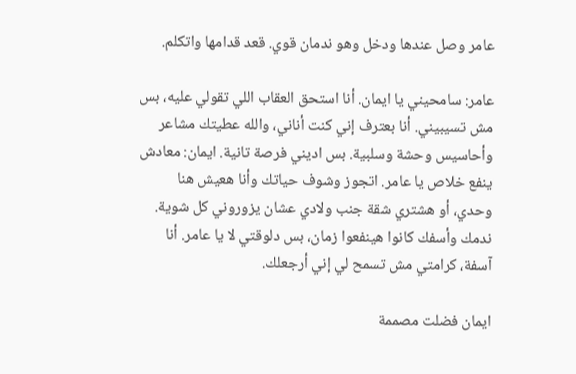عامر وصل عندها ودخل وهو ندمان قوي. قعد قدامها واتكلم.

عامر: سامحيني يا ايمان. أنا استحق العقاب اللي تقولي عليه، بس مش تسيبيني. أنا بعترف إني كنت أناني، والله عطيتك مشاعر وأحاسيس وحشة وسلبية. بس اديني فرصة تانية. ايمان: معادش ينفع خلاص يا عامر. اتجوز وشوف حياتك وأنا هعيش هنا وحدي، أو هشتري شقة جنب ولادي عشان يزوروني كل شوية. ندمك وأسفك كانوا هينفعوا زمان، بس دلوقتي لا يا عامر. أنا آسفة، كرامتي مش تسمح لي إني أرجعلك.

ايمان فضلت مصممة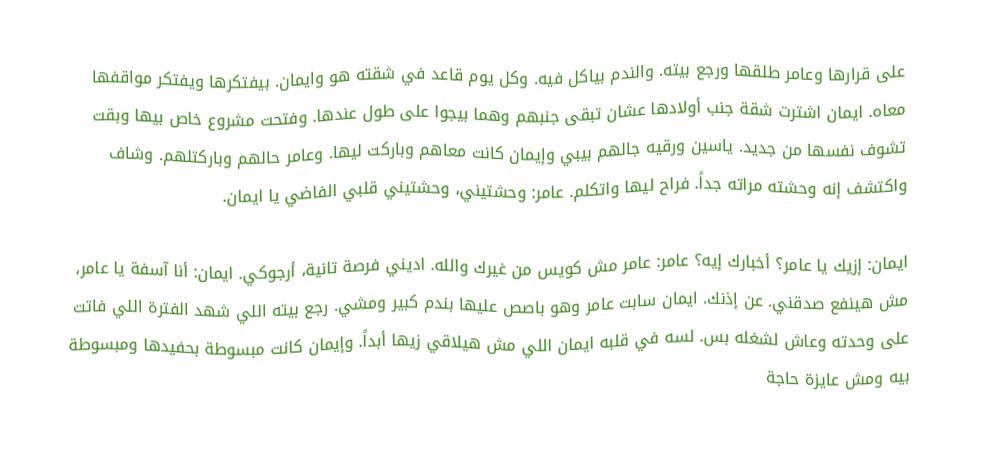على قرارها وعامر طلقها ورجع بيته. والندم بياكل فيه. وكل يوم قاعد في شقته هو وايمان. بيفتكرها ويفتكر مواقفها معاه. ايمان اشترت شقة جنب أولادها عشان تبقى جنبهم وهما بيجوا على طول عندها. وفتحت مشروع خاص بيها وبقت تشوف نفسها من جديد. ياسين ورقيه جالهم بيبي وإيمان كانت معاهم وباركت ليها. وعامر حالهم وباركتلهم. وشاف واكتشف إنه وحشته مراته جداً. فراح ليها واتكلم. عامر: وحشتيني، وحشتيني قلبي الفاضي يا ايمان.

ايمان: إزيك يا عامر؟ أخبارك إيه؟ عامر: عامر مش كويس من غيرك والله. اديني فرصة تانية، أرجوكي. ايمان: أنا آسفة يا عامر، مش هينفع صدقني. عن إذنك. ايمان سابت عامر وهو باصص عليها بندم كبير ومشي. رجع بيته اللي شهد الفترة اللي فاتت على وحدته وعاش لشغله بس. لسه في قلبه ايمان اللي مش هيلاقي زيها أبداً. وإيمان كانت مبسوطة بحفيدها ومبسوطة بيه ومش عايزة حاجة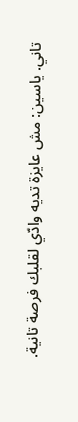تاني. ياسين: مش عايزة تديه وادّي لقلبك فرصة تانية.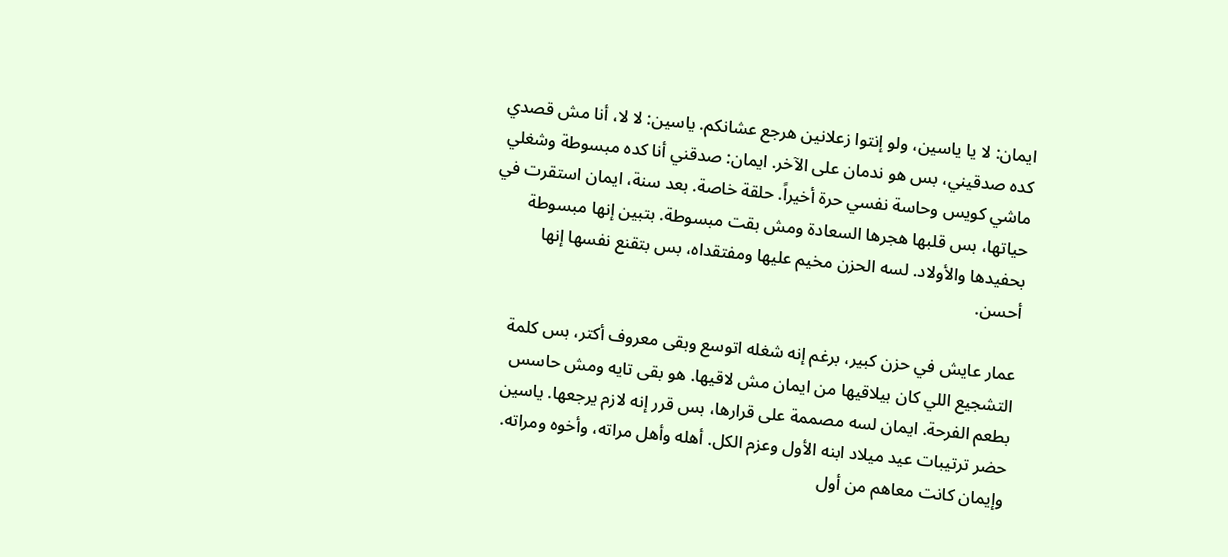ايمان: لا يا ياسين، ولو إنتوا زعلانين هرجع عشانكم. ياسين: لا لا، أنا مش قصدي كده صدقيني، بس هو ندمان على الآخر. ايمان: صدقني أنا كده مبسوطة وشغلي ماشي كويس وحاسة نفسي حرة أخيراً. حلقة خاصة. بعد سنة، ايمان استقرت في حياتها، بس قلبها هجرها السعادة ومش بقت مبسوطة. بتبين إنها مبسوطة بحفيدها والأولاد. لسه الحزن مخيم عليها ومفتقداه، بس بتقنع نفسها إنها أحسن.

عمار عايش في حزن كبير، برغم إنه شغله اتوسع وبقى معروف أكتر، بس كلمة التشجيع اللي كان بيلاقيها من ايمان مش لاقيها. هو بقى تايه ومش حاسس بطعم الفرحة. ايمان لسه مصممة على قرارها، بس قرر إنه لازم يرجعها. ياسين حضر ترتيبات عيد ميلاد ابنه الأول وعزم الكل. أهله وأهل مراته، وأخوه ومراته. وإيمان كانت معاهم من أول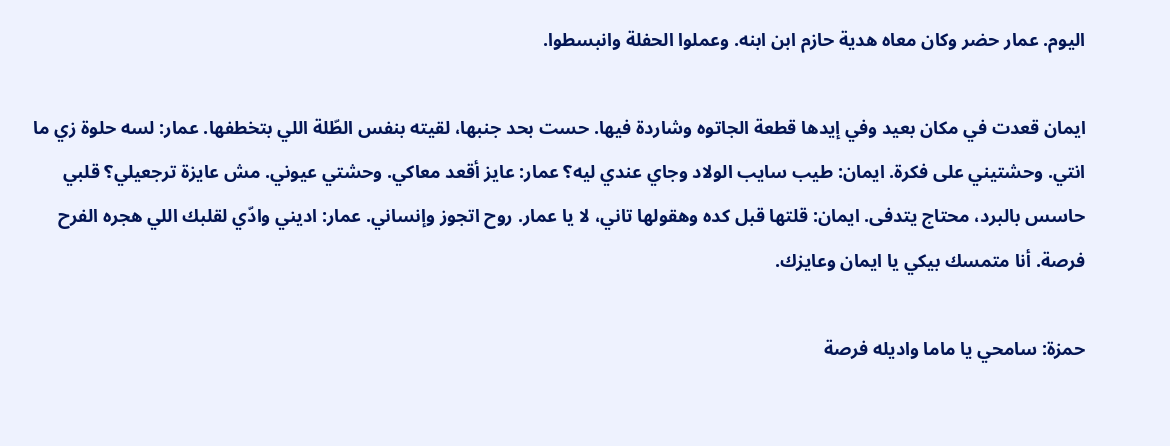اليوم. عمار حضر وكان معاه هدية حازم ابن ابنه. وعملوا الحفلة وانبسطوا.

ايمان قعدت في مكان بعيد وفي إيدها قطعة الجاتوه وشاردة فيها. حست بحد جنبها، لقيته بنفس الطّلة اللي بتخطفها. عمار: لسه حلوة زي ما انتي. وحشتيني على فكرة. ايمان: طيب سايب الولاد وجاي عندي ليه؟ عمار: عايز أقعد معاكي. وحشتي عيوني. مش عايزة ترجعيلي؟ قلبي حاسس بالبرد، محتاج يتدفى. ايمان: قلتها قبل كده وهقولها تاني، لا يا عمار. روح اتجوز وإنساني. عمار: اديني وادّي لقلبك اللي هجره الفرح فرصة. أنا متمسك بيكي يا ايمان وعايزك.

حمزة: سامحي يا ماما واديله فرصة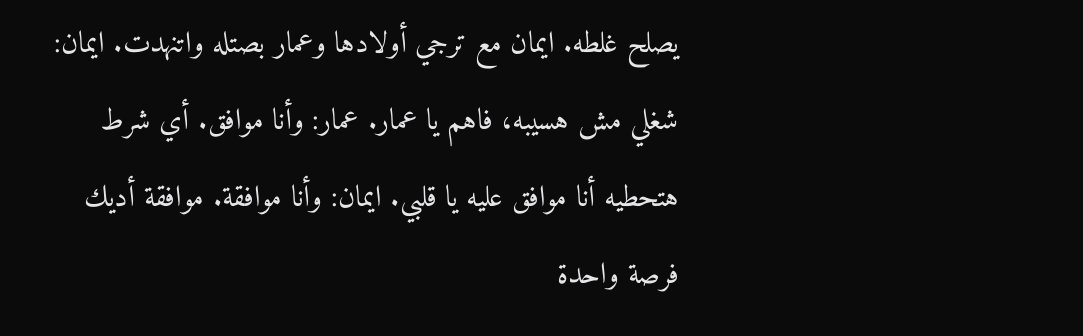يصلح غلطه. ايمان مع ترجي أولادها وعمار بصتله واتنهدت. ايمان: شغلي مش هسيبه، فاهم يا عمار. عمار: وأنا موافق. أي شرط هتحطيه أنا موافق عليه يا قلبي. ايمان: وأنا موافقة. موافقة أديك فرصة واحدة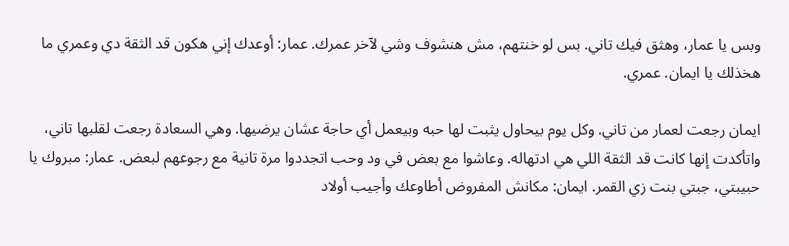وبس يا عمار، وهثق فيك تاني. بس لو خنتهم، مش هنشوف وشي لآخر عمرك. عمار: أوعدك إني هكون قد الثقة دي وعمري ما هخذلك يا ايمان. عمري.

ايمان رجعت لعمار من تاني. وكل يوم بيحاول يثبت لها حبه وبيعمل أي حاجة عشان يرضيها. وهي السعادة رجعت لقلبها تاني، واتأكدت إنها كانت قد الثقة اللي هي ادتهاله. وعاشوا مع بعض في ود وحب اتجددوا مرة تانية مع رجوعهم لبعض. عمار: مبروك يا حبيبتي، جبتي بنت زي القمر. ايمان: مكانش المفروض أطاوعك وأجيب أولاد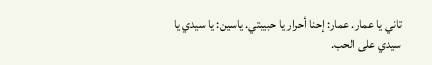تاني يا عمار. عمار: إحنا أحرار يا حبيبتي. ياسين: يا سيدي يا سيدي على الحب.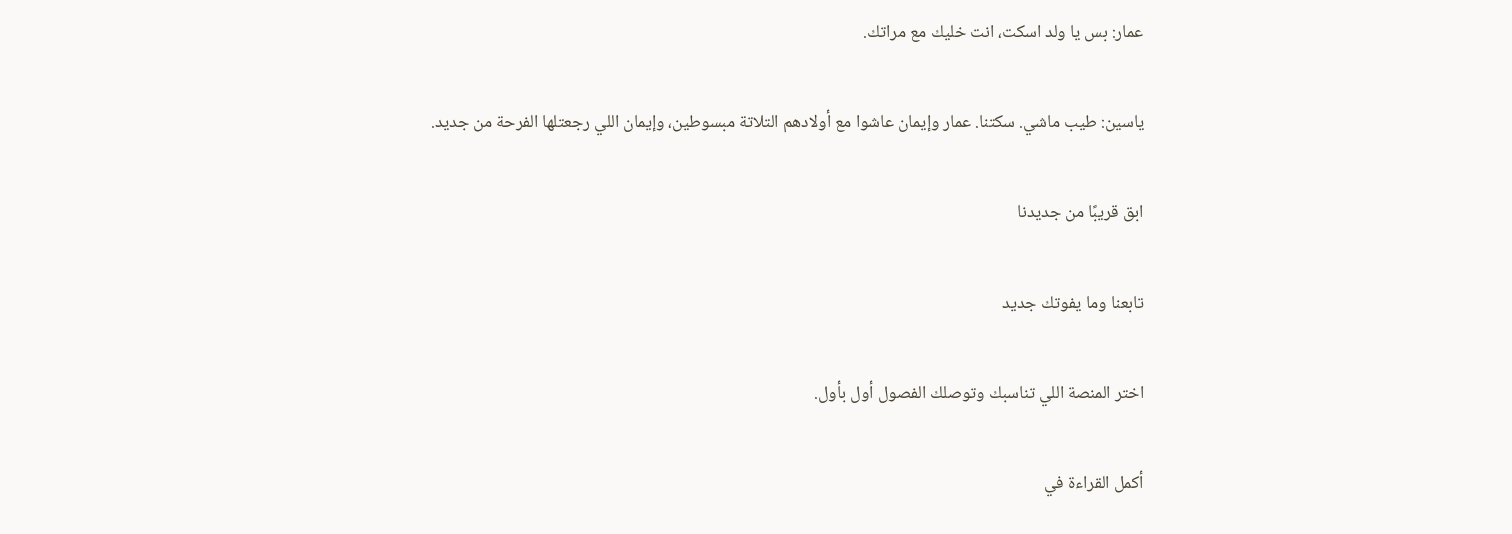عمار: بس يا ولد اسكت، انت خليك مع مراتك.

ياسين: طيب ماشي. سكتنا. عمار وإيمان عاشوا مع أولادهم التلاتة مبسوطين، وإيمان اللي رجعتلها الفرحة من جديد.

ابق قريبًا من جديدنا

تابعنا وما يفوتك جديد

اختر المنصة اللي تناسبك وتوصلك الفصول أول بأول.

أكمل القراءة في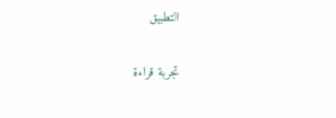التطبيق

تجربة قراءة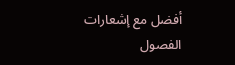أفضل مع إشعارات الفصول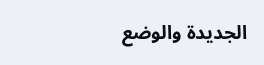الجديدة والوضع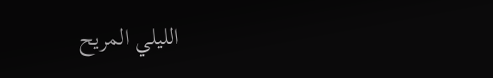الليلي المريح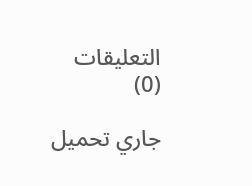التعليقات (0)

جاري تحميل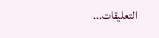التعليقات...